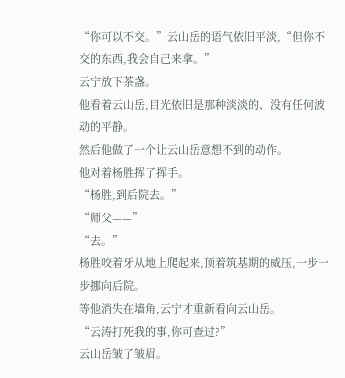“你可以不交。”云山岳的语气依旧平淡,“但你不交的东西,我会自己来拿。”
云宁放下茶盏。
他看着云山岳,目光依旧是那种淡淡的、没有任何波动的平静。
然后他做了一个让云山岳意想不到的动作。
他对着杨胜挥了挥手。
“杨胜,到后院去。”
“师父——”
“去。”
杨胜咬着牙从地上爬起来,顶着筑基期的威压,一步一步挪向后院。
等他消失在墙角,云宁才重新看向云山岳。
“云涛打死我的事,你可查过?”
云山岳皱了皱眉。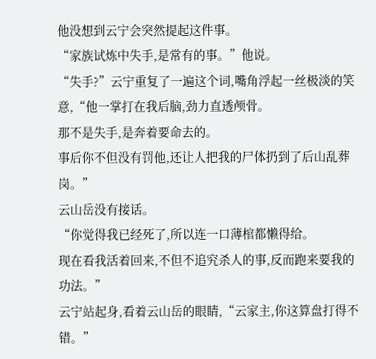他没想到云宁会突然提起这件事。
“家族试炼中失手,是常有的事。”他说。
“失手?”云宁重复了一遍这个词,嘴角浮起一丝极淡的笑意,“他一掌打在我后脑,劲力直透颅骨。
那不是失手,是奔着要命去的。
事后你不但没有罚他,还让人把我的尸体扔到了后山乱葬岗。”
云山岳没有接话。
“你觉得我已经死了,所以连一口薄棺都懒得给。
现在看我活着回来,不但不追究杀人的事,反而跑来要我的功法。”
云宁站起身,看着云山岳的眼睛,“云家主,你这算盘打得不错。”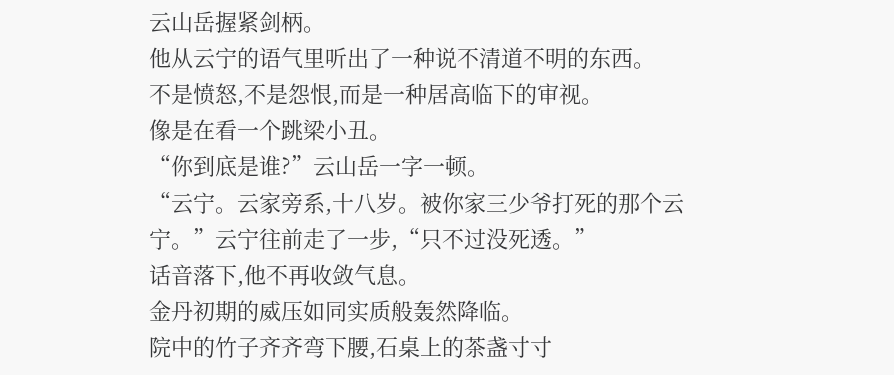云山岳握紧剑柄。
他从云宁的语气里听出了一种说不清道不明的东西。
不是愤怒,不是怨恨,而是一种居高临下的审视。
像是在看一个跳梁小丑。
“你到底是谁?”云山岳一字一顿。
“云宁。云家旁系,十八岁。被你家三少爷打死的那个云宁。”云宁往前走了一步,“只不过没死透。”
话音落下,他不再收敛气息。
金丹初期的威压如同实质般轰然降临。
院中的竹子齐齐弯下腰,石桌上的茶盏寸寸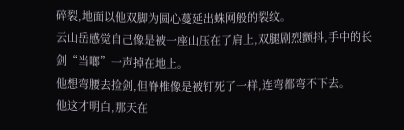碎裂,地面以他双脚为圆心蔓延出蛛网般的裂纹。
云山岳感觉自己像是被一座山压在了肩上,双腿剧烈颤抖,手中的长剑“当啷”一声掉在地上。
他想弯腰去捡剑,但脊椎像是被钉死了一样,连弯都弯不下去。
他这才明白,那天在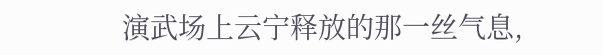演武场上云宁释放的那一丝气息,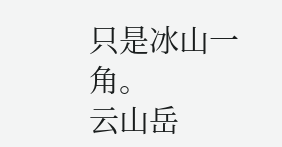只是冰山一角。
云山岳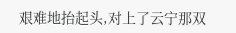艰难地抬起头,对上了云宁那双